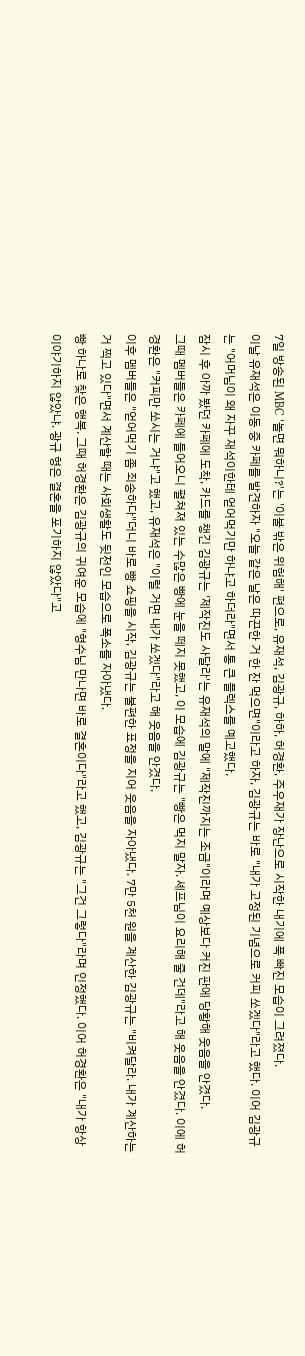7일 방송된 MBC '놀면 뭐하니?'는 '이불 밖은 위험해' 편으로, 유재석, 김광규, 하하, 허경환, 주우재가 장난으로 시작한 내기에 푹 빠진 모습이 그려졌다.
이날 유재석은 이동 중 카페를 발견하자 "오늘 같은 날은 따끈한 거 한 잔 먹으면"이라고 하자, 김광규는 바로 "내가 고정된 기념으로 커피 쏘겠다"라고 했다. 이어 김광규는 "어머님이 왜 자꾸 재석이한테 얻어먹기만 하냐고 하더라"면서 통 큰 플렉스를 예고했다.
잠시 후 아까 봤던 카페에 도착, 카드를 챙긴 김광규는 '제작진도 사달라'는 유재석의 말에 "제작진까지는 조금"이라며 예상보다 커진 판에 당황해 웃음을 안겼다.
그때 멤버들은 카페에 들어오니 펼쳐져 있는 수많은 빵에 눈을 떼지 못했고, 이 모습에 김광규는 "빵은 먹지 말자. 셰프님이 요리해 줄 건데"라고 해 웃음을 안겼다. 이에 허경환은 "커피만 쏘시는 거냐"고 했고, 유재석은 "이럴 거면 내가 쏘겠다"라고 해 웃음을 안겼다.
이후 멤버들은 "얻어먹기 좀 죄송하다"더니 바로 빵 쇼핑을 시작, 김광규는 불편한 표정을 지어 웃음을 자아냈다. 7만 5천 원을 계산한 김광규는 "비켜달라. 내가 계산하는 거 찍고 있다"면서 계산할 때는 사회생활도 뒷전인 모습으로 폭소를 자아냈다.
빵 하나로 찾은 행복. 그때 허경환은 김광규의 귀여운 모습에 "형수님 만나면 바로 결혼이다"라고 했고, 김광규는 "그건 그렇다"라며 인정했다. 이어 허경환은 "내가 항상 이야기하지 않았냐. 광규 형은 결혼을 포기하지 않았다"고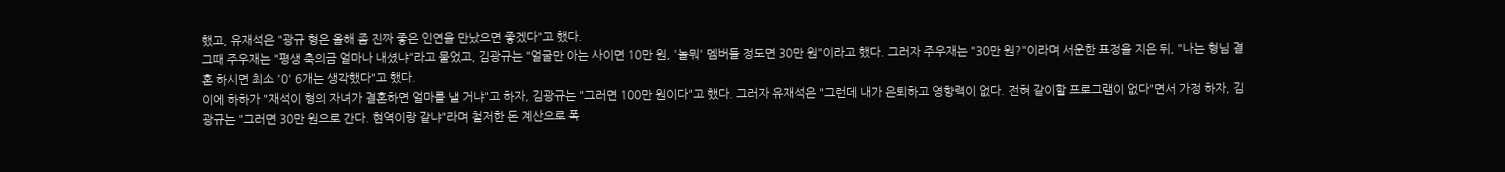했고, 유재석은 "광규 형은 올해 좀 진짜 좋은 인연을 만났으면 좋겠다"고 했다.
그때 주우재는 "평생 축의금 얼마나 내셨냐"라고 물었고, 김광규는 "얼굴만 아는 사이면 10만 원, '놀뭐' 멤버들 정도면 30만 원"이라고 했다. 그러자 주우재는 "30만 원?"이라며 서운한 표정을 지은 뒤, "나는 형님 결혼 하시면 최소 '0' 6개는 생각했다"고 했다.
이에 하하가 "재석이 형의 자녀가 결혼하면 얼마를 낼 거냐"고 하자, 김광규는 "그러면 100만 원이다"고 했다. 그러자 유재석은 "그런데 내가 은퇴하고 영향력이 없다. 전혀 같이할 프로그램이 없다"면서 가정 하자, 김광규는 "그러면 30만 원으로 간다. 현역이랑 같냐"라며 철저한 돈 계산으로 폭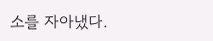소를 자아냈다.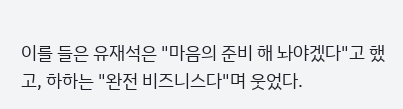이를 들은 유재석은 "마음의 준비 해 놔야겠다"고 했고, 하하는 "완전 비즈니스다"며 웃었다.